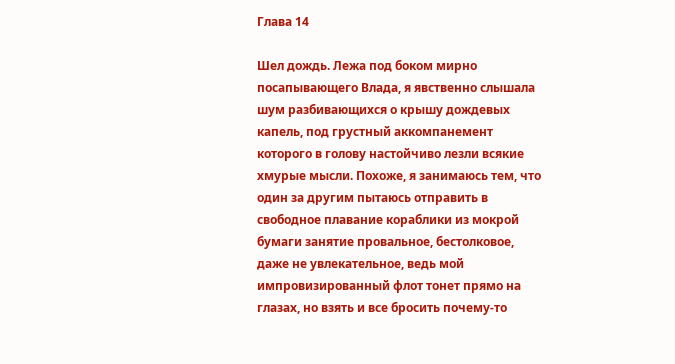Глава 14

Шел дождь. Лежа под боком мирно посапывающего Влада, я явственно слышала шум разбивающихся о крышу дождевых капель, под грустный аккомпанемент которого в голову настойчиво лезли всякие хмурые мысли. Похоже, я занимаюсь тем, что один за другим пытаюсь отправить в свободное плавание кораблики из мокрой бумаги занятие провальное, бестолковое, даже не увлекательное, ведь мой импровизированный флот тонет прямо на глазах, но взять и все бросить почему-то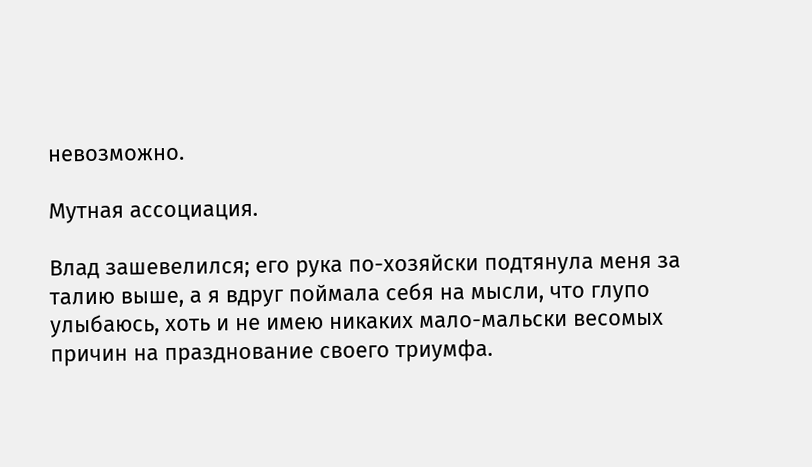невозможно.

Мутная ассоциация.

Влад зашевелился; его рука по-хозяйски подтянула меня за талию выше, а я вдруг поймала себя на мысли, что глупо улыбаюсь, хоть и не имею никаких мало-мальски весомых причин на празднование своего триумфа.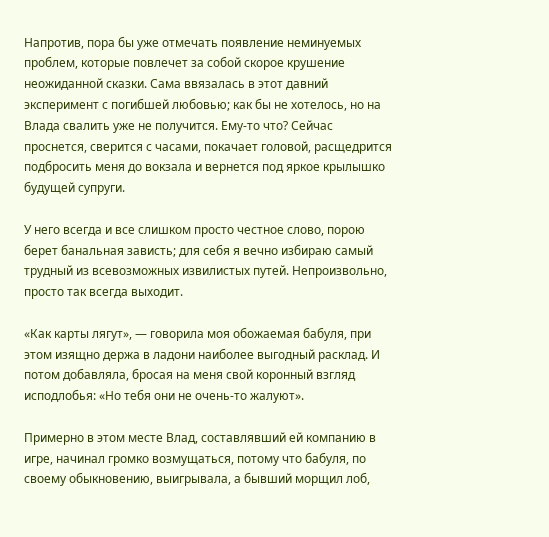Напротив, пора бы уже отмечать появление неминуемых проблем, которые повлечет за собой скорое крушение неожиданной сказки. Сама ввязалась в этот давний эксперимент с погибшей любовью; как бы не хотелось, но на Влада свалить уже не получится. Ему-то что? Сейчас проснется, сверится с часами, покачает головой, расщедрится подбросить меня до вокзала и вернется под яркое крылышко будущей супруги.

У него всегда и все слишком просто честное слово, порою берет банальная зависть; для себя я вечно избираю самый трудный из всевозможных извилистых путей. Непроизвольно, просто так всегда выходит.

«Как карты лягут», — говорила моя обожаемая бабуля, при этом изящно держа в ладони наиболее выгодный расклад. И потом добавляла, бросая на меня свой коронный взгляд исподлобья: «Но тебя они не очень-то жалуют».

Примерно в этом месте Влад, составлявший ей компанию в игре, начинал громко возмущаться, потому что бабуля, по своему обыкновению, выигрывала, а бывший морщил лоб,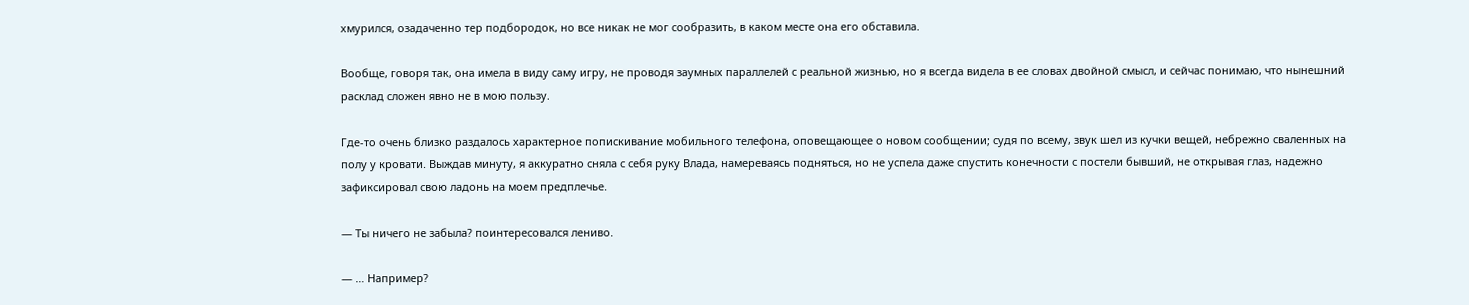хмурился, озадаченно тер подбородок, но все никак не мог сообразить, в каком месте она его обставила.

Вообще, говоря так, она имела в виду саму игру, не проводя заумных параллелей с реальной жизнью, но я всегда видела в ее словах двойной смысл, и сейчас понимаю, что нынешний расклад сложен явно не в мою пользу.

Где-то очень близко раздалось характерное попискивание мобильного телефона, оповещающее о новом сообщении; судя по всему, звук шел из кучки вещей, небрежно сваленных на полу у кровати. Выждав минуту, я аккуратно сняла с себя руку Влада, намереваясь подняться, но не успела даже спустить конечности с постели бывший, не открывая глаз, надежно зафиксировал свою ладонь на моем предплечье.

— Ты ничего не забыла? поинтересовался лениво.

— … Например?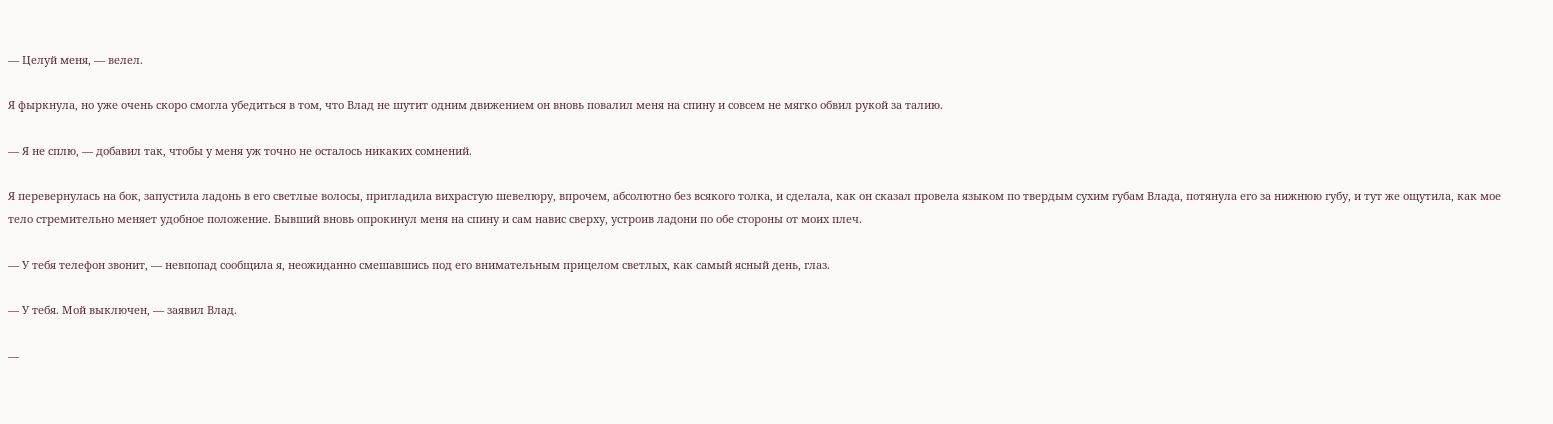— Целуй меня, — велел.

Я фыркнула, но уже очень скоро смогла убедиться в том, что Влад не шутит одним движением он вновь повалил меня на спину и совсем не мягко обвил рукой за талию.

— Я не сплю, — добавил так, чтобы у меня уж точно не осталось никаких сомнений.

Я перевернулась на бок, запустила ладонь в его светлые волосы, пригладила вихрастую шевелюру, впрочем, абсолютно без всякого толка, и сделала, как он сказал провела языком по твердым сухим губам Влада, потянула его за нижнюю губу, и тут же ощутила, как мое тело стремительно меняет удобное положение. Бывший вновь опрокинул меня на спину и сам навис сверху, устроив ладони по обе стороны от моих плеч.

— У тебя телефон звонит, — невпопад сообщила я, неожиданно смешавшись под его внимательным прицелом светлых, как самый ясный день, глаз.

— У тебя. Мой выключен, — заявил Влад.

—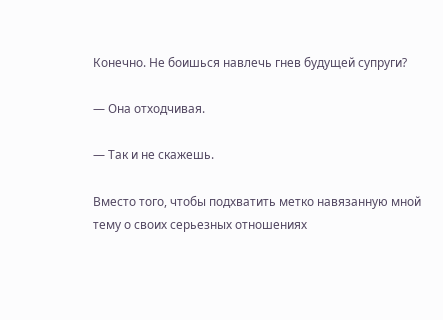Конечно. Не боишься навлечь гнев будущей супруги?

— Она отходчивая.

— Так и не скажешь.

Вместо того, чтобы подхватить метко навязанную мной тему о своих серьезных отношениях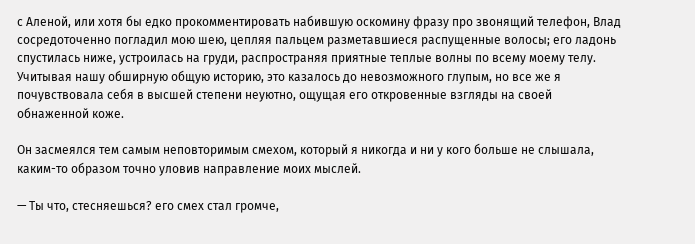с Аленой, или хотя бы едко прокомментировать набившую оскомину фразу про звонящий телефон, Влад сосредоточенно погладил мою шею, цепляя пальцем разметавшиеся распущенные волосы; его ладонь спустилась ниже, устроилась на груди, распространяя приятные теплые волны по всему моему телу. Учитывая нашу обширную общую историю, это казалось до невозможного глупым, но все же я почувствовала себя в высшей степени неуютно, ощущая его откровенные взгляды на своей обнаженной коже.

Он засмеялся тем самым неповторимым смехом, который я никогда и ни у кого больше не слышала, каким-то образом точно уловив направление моих мыслей.

— Ты что, стесняешься? его смех стал громче,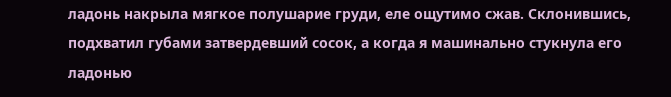ладонь накрыла мягкое полушарие груди, еле ощутимо сжав. Склонившись, подхватил губами затвердевший сосок, а когда я машинально стукнула его ладонью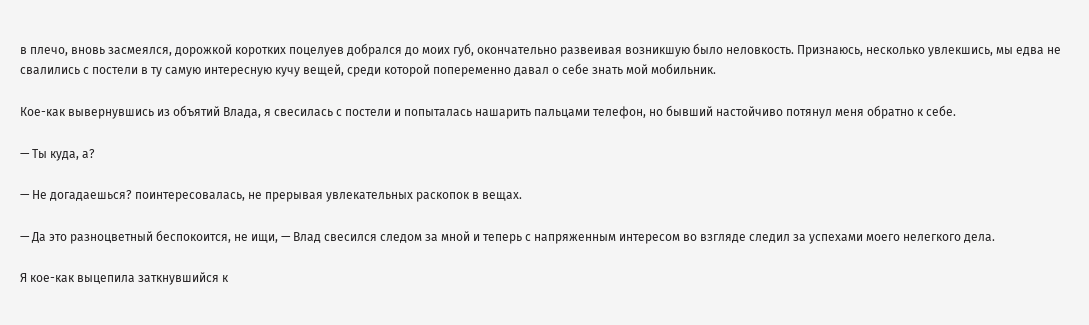в плечо, вновь засмеялся, дорожкой коротких поцелуев добрался до моих губ, окончательно развеивая возникшую было неловкость. Признаюсь, несколько увлекшись, мы едва не свалились с постели в ту самую интересную кучу вещей, среди которой попеременно давал о себе знать мой мобильник.

Кое-как вывернувшись из объятий Влада, я свесилась с постели и попыталась нашарить пальцами телефон, но бывший настойчиво потянул меня обратно к себе.

— Ты куда, а?

— Не догадаешься? поинтересовалась, не прерывая увлекательных раскопок в вещах.

— Да это разноцветный беспокоится, не ищи, — Влад свесился следом за мной и теперь с напряженным интересом во взгляде следил за успехами моего нелегкого дела.

Я кое-как выцепила заткнувшийся к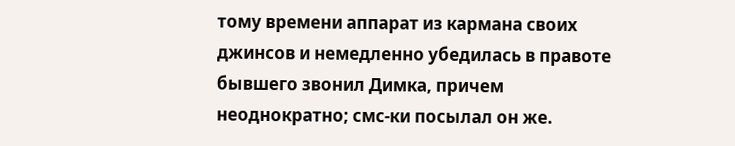тому времени аппарат из кармана своих джинсов и немедленно убедилась в правоте бывшего звонил Димка, причем неоднократно; смс-ки посылал он же.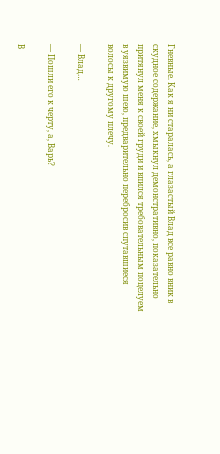Гневные. Как я ни старалась, а глазастый Влад все равно вник в скудное содержание, хмыкнул демонстративно, показательно притянул меня к своей груди и впился требовательным поцелуем в уязвимую шею, предварительно перебросив спутавшиеся волосы к другому плечу.

— Влад…

— Пошли его к черту, а, Варь?

В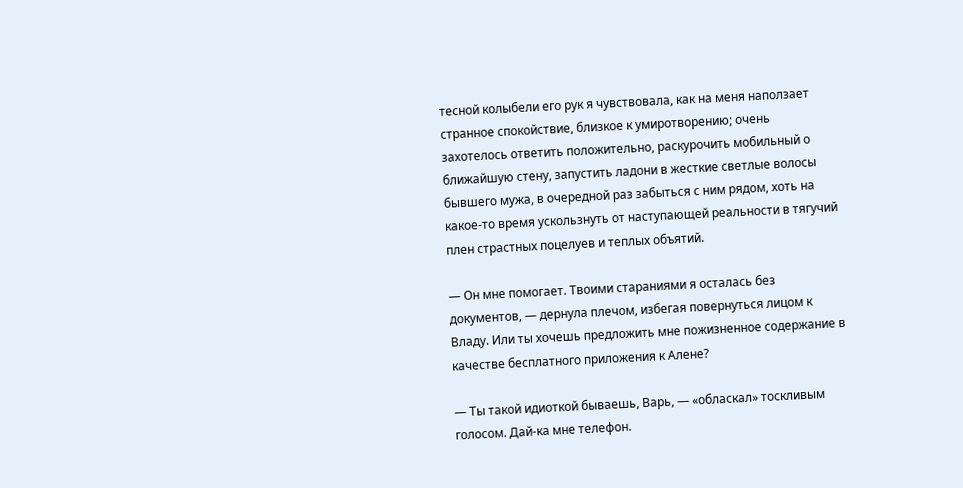тесной колыбели его рук я чувствовала, как на меня наползает странное спокойствие, близкое к умиротворению; очень захотелось ответить положительно, раскурочить мобильный о ближайшую стену, запустить ладони в жесткие светлые волосы бывшего мужа, в очередной раз забыться с ним рядом, хоть на какое-то время ускользнуть от наступающей реальности в тягучий плен страстных поцелуев и теплых объятий.

— Он мне помогает. Твоими стараниями я осталась без документов, — дернула плечом, избегая повернуться лицом к Владу. Или ты хочешь предложить мне пожизненное содержание в качестве бесплатного приложения к Алене?

— Ты такой идиоткой бываешь, Варь, — «обласкал» тоскливым голосом. Дай-ка мне телефон.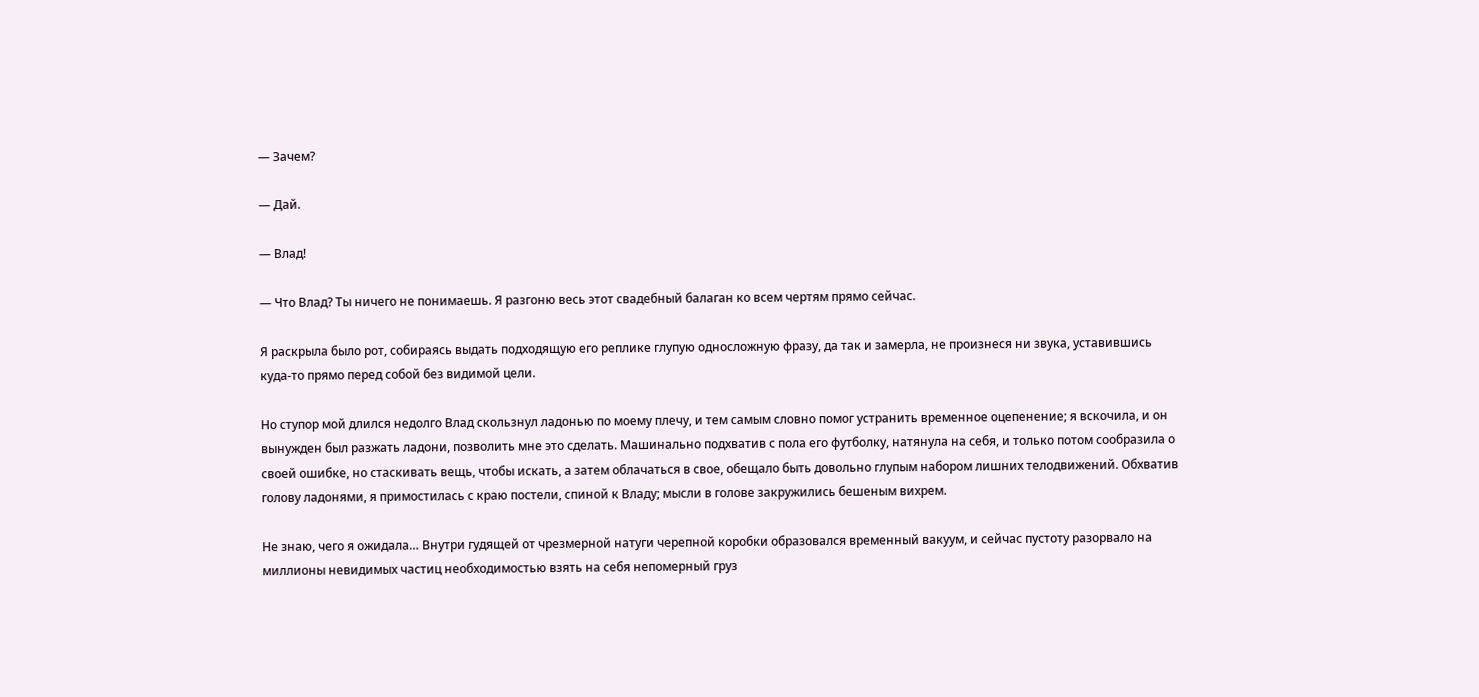— Зачем?

— Дай.

— Влад!

— Что Влад? Ты ничего не понимаешь. Я разгоню весь этот свадебный балаган ко всем чертям прямо сейчас.

Я раскрыла было рот, собираясь выдать подходящую его реплике глупую односложную фразу, да так и замерла, не произнеся ни звука, уставившись куда-то прямо перед собой без видимой цели.

Но ступор мой длился недолго Влад скользнул ладонью по моему плечу, и тем самым словно помог устранить временное оцепенение; я вскочила, и он вынужден был разжать ладони, позволить мне это сделать. Машинально подхватив с пола его футболку, натянула на себя, и только потом сообразила о своей ошибке, но стаскивать вещь, чтобы искать, а затем облачаться в свое, обещало быть довольно глупым набором лишних телодвижений. Обхватив голову ладонями, я примостилась с краю постели, спиной к Владу; мысли в голове закружились бешеным вихрем.

Не знаю, чего я ожидала… Внутри гудящей от чрезмерной натуги черепной коробки образовался временный вакуум, и сейчас пустоту разорвало на миллионы невидимых частиц необходимостью взять на себя непомерный груз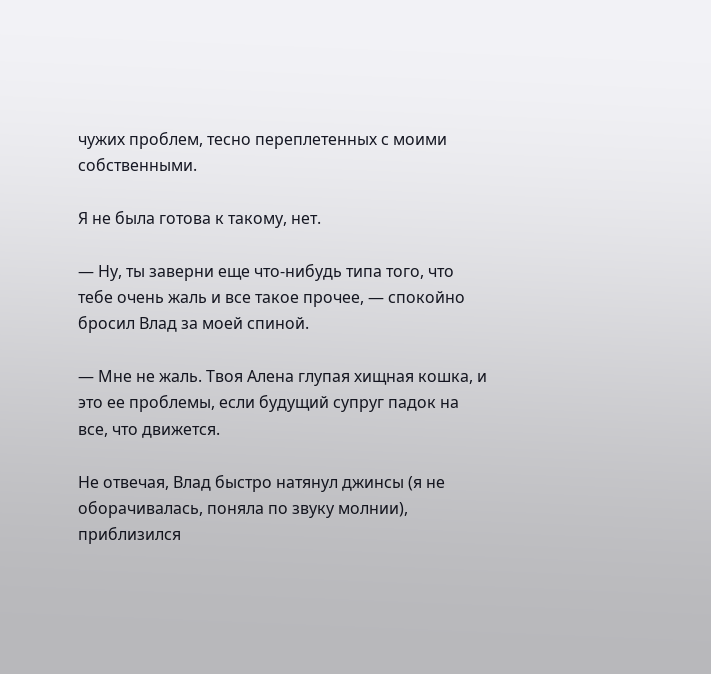чужих проблем, тесно переплетенных с моими собственными.

Я не была готова к такому, нет.

— Ну, ты заверни еще что-нибудь типа того, что тебе очень жаль и все такое прочее, — спокойно бросил Влад за моей спиной.

— Мне не жаль. Твоя Алена глупая хищная кошка, и это ее проблемы, если будущий супруг падок на все, что движется.

Не отвечая, Влад быстро натянул джинсы (я не оборачивалась, поняла по звуку молнии), приблизился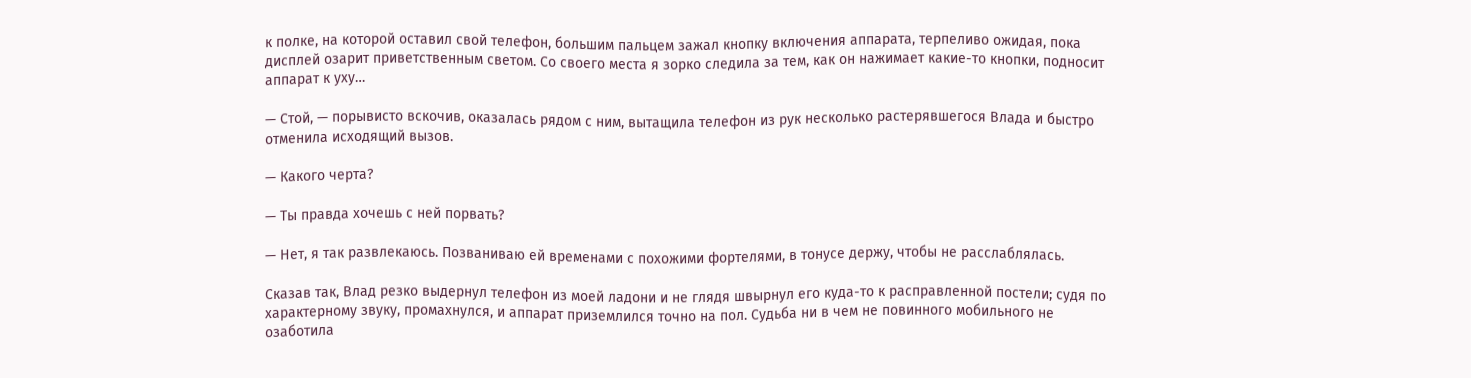к полке, на которой оставил свой телефон, большим пальцем зажал кнопку включения аппарата, терпеливо ожидая, пока дисплей озарит приветственным светом. Со своего места я зорко следила за тем, как он нажимает какие-то кнопки, подносит аппарат к уху…

— Стой, — порывисто вскочив, оказалась рядом с ним, вытащила телефон из рук несколько растерявшегося Влада и быстро отменила исходящий вызов.

— Какого черта?

— Ты правда хочешь с ней порвать?

— Нет, я так развлекаюсь. Позваниваю ей временами с похожими фортелями, в тонусе держу, чтобы не расслаблялась.

Сказав так, Влад резко выдернул телефон из моей ладони и не глядя швырнул его куда-то к расправленной постели; судя по характерному звуку, промахнулся, и аппарат приземлился точно на пол. Судьба ни в чем не повинного мобильного не озаботила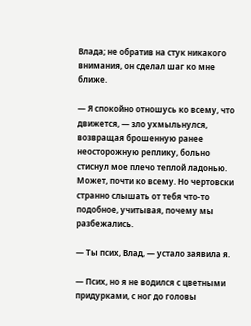Влада; не обратив на стук никакого внимания, он сделал шаг ко мне ближе.

— Я спокойно отношусь ко всему, что движется, — зло ухмыльнулся, возвращая брошенную ранее неосторожную реплику, больно стиснул мое плечо теплой ладонью. Может, почти ко всему. Но чертовски странно слышать от тебя что-то подобное, учитывая, почему мы разбежались.

— Ты псих, Влад, — устало заявила я.

— Псих, но я не водился с цветными придурками, с ног до головы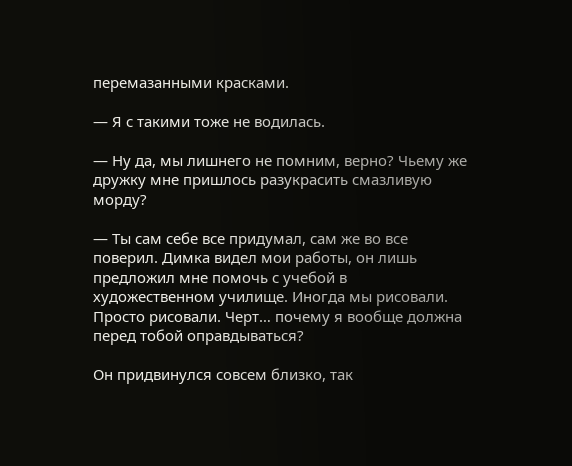перемазанными красками.

— Я с такими тоже не водилась.

— Ну да, мы лишнего не помним, верно? Чьему же дружку мне пришлось разукрасить смазливую морду?

— Ты сам себе все придумал, сам же во все поверил. Димка видел мои работы, он лишь предложил мне помочь с учебой в художественном училище. Иногда мы рисовали. Просто рисовали. Черт… почему я вообще должна перед тобой оправдываться?

Он придвинулся совсем близко, так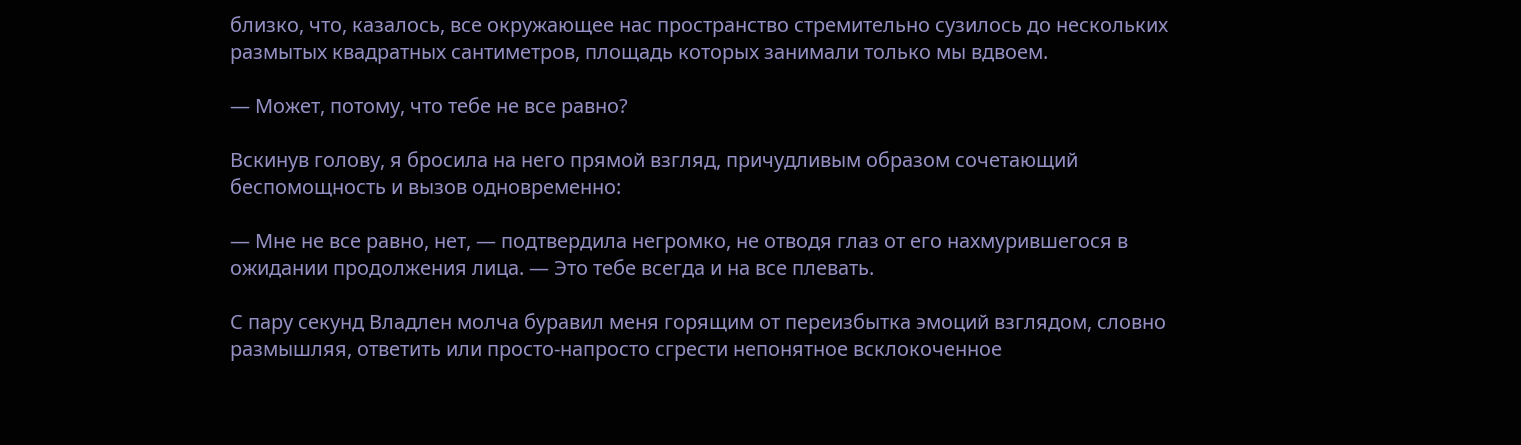близко, что, казалось, все окружающее нас пространство стремительно сузилось до нескольких размытых квадратных сантиметров, площадь которых занимали только мы вдвоем.

— Может, потому, что тебе не все равно?

Вскинув голову, я бросила на него прямой взгляд, причудливым образом сочетающий беспомощность и вызов одновременно:

— Мне не все равно, нет, — подтвердила негромко, не отводя глаз от его нахмурившегося в ожидании продолжения лица. — Это тебе всегда и на все плевать.

С пару секунд Владлен молча буравил меня горящим от переизбытка эмоций взглядом, словно размышляя, ответить или просто-напросто сгрести непонятное всклокоченное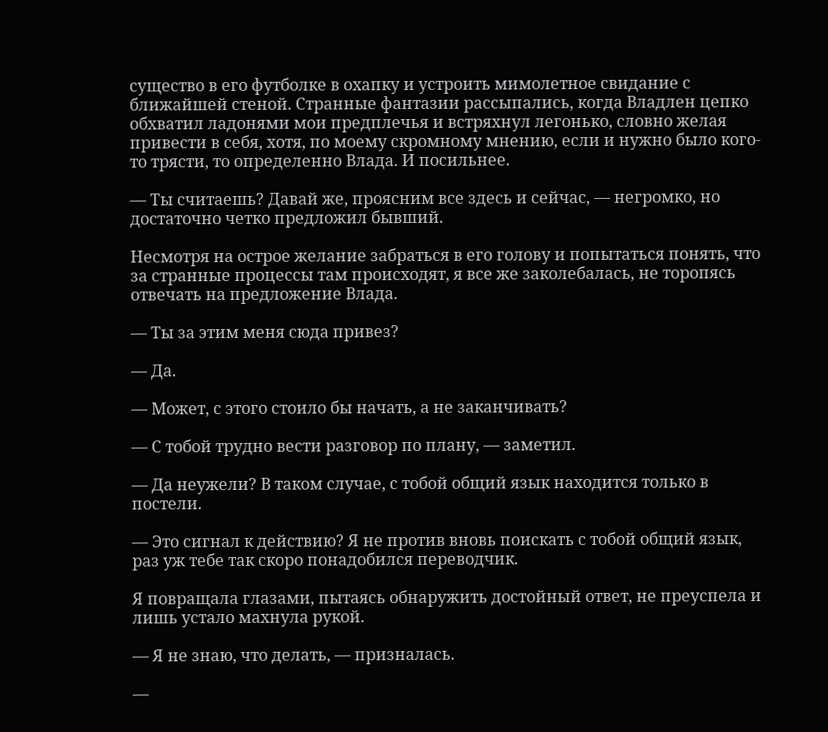существо в его футболке в охапку и устроить мимолетное свидание с ближайшей стеной. Странные фантазии рассыпались, когда Владлен цепко обхватил ладонями мои предплечья и встряхнул легонько, словно желая привести в себя, хотя, по моему скромному мнению, если и нужно было кого-то трясти, то определенно Влада. И посильнее.

— Ты считаешь? Давай же, проясним все здесь и сейчас, — негромко, но достаточно четко предложил бывший.

Несмотря на острое желание забраться в его голову и попытаться понять, что за странные процессы там происходят, я все же заколебалась, не торопясь отвечать на предложение Влада.

— Ты за этим меня сюда привез?

— Да.

— Может, с этого стоило бы начать, а не заканчивать?

— С тобой трудно вести разговор по плану, — заметил.

— Да неужели? В таком случае, с тобой общий язык находится только в постели.

— Это сигнал к действию? Я не против вновь поискать с тобой общий язык, раз уж тебе так скоро понадобился переводчик.

Я повращала глазами, пытаясь обнаружить достойный ответ, не преуспела и лишь устало махнула рукой.

— Я не знаю, что делать, — призналась.

—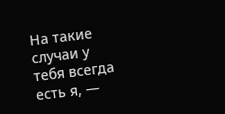На такие случаи у тебя всегда есть я, —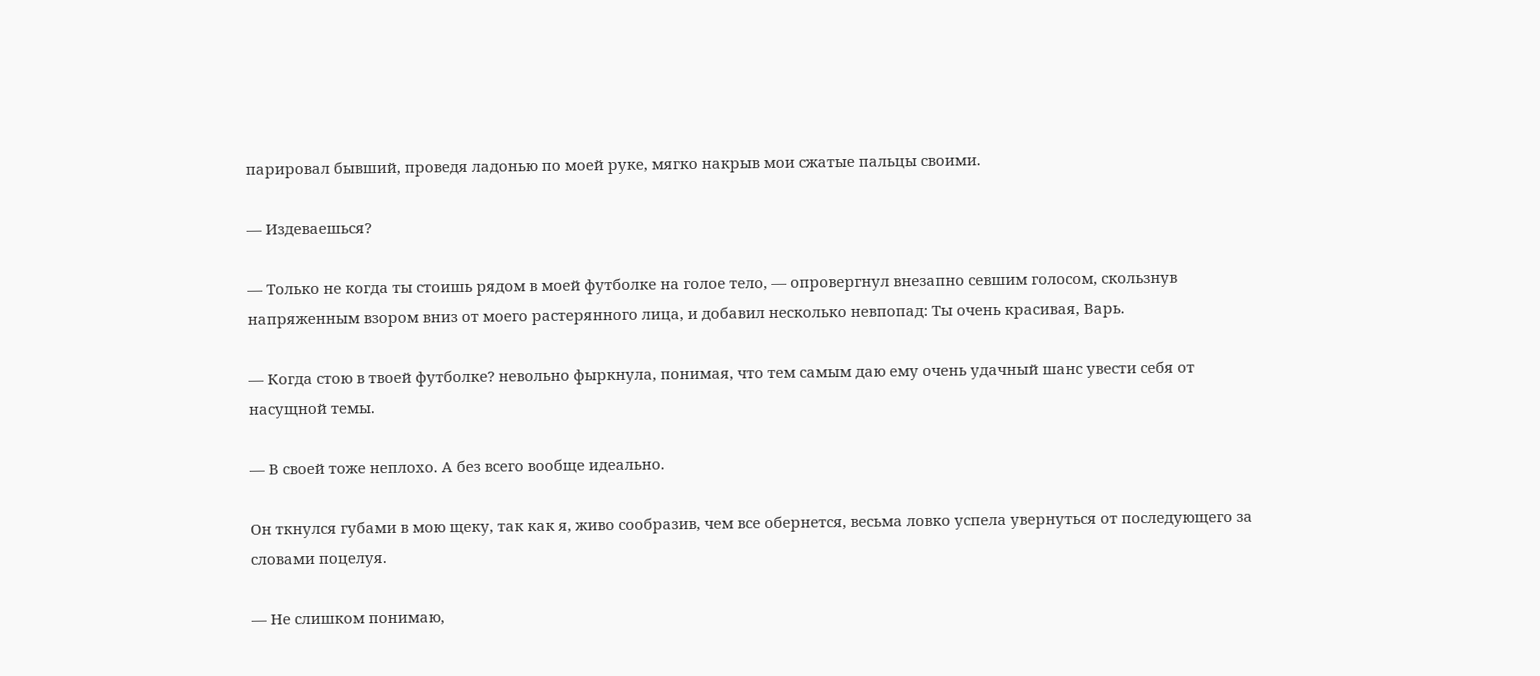парировал бывший, проведя ладонью по моей руке, мягко накрыв мои сжатые пальцы своими.

— Издеваешься?

— Только не когда ты стоишь рядом в моей футболке на голое тело, — опровергнул внезапно севшим голосом, скользнув напряженным взором вниз от моего растерянного лица, и добавил несколько невпопад: Ты очень красивая, Варь.

— Когда стою в твоей футболке? невольно фыркнула, понимая, что тем самым даю ему очень удачный шанс увести себя от насущной темы.

— В своей тоже неплохо. А без всего вообще идеально.

Он ткнулся губами в мою щеку, так как я, живо сообразив, чем все обернется, весьма ловко успела увернуться от последующего за словами поцелуя.

— Не слишком понимаю,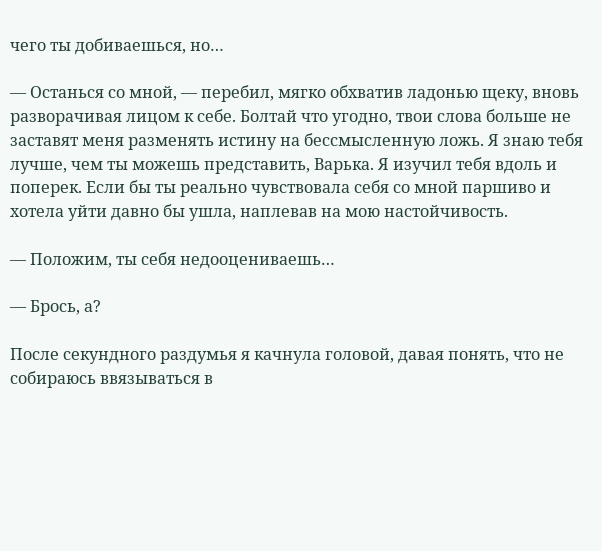чего ты добиваешься, но…

— Останься со мной, — перебил, мягко обхватив ладонью щеку, вновь разворачивая лицом к себе. Болтай что угодно, твои слова больше не заставят меня разменять истину на бессмысленную ложь. Я знаю тебя лучше, чем ты можешь представить, Варька. Я изучил тебя вдоль и поперек. Если бы ты реально чувствовала себя со мной паршиво и хотела уйти давно бы ушла, наплевав на мою настойчивость.

— Положим, ты себя недооцениваешь…

— Брось, а?

После секундного раздумья я качнула головой, давая понять, что не собираюсь ввязываться в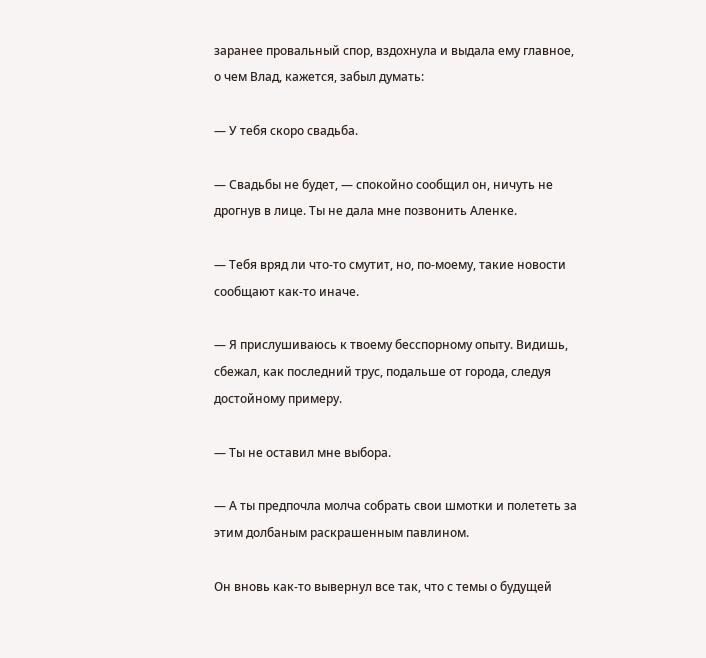заранее провальный спор, вздохнула и выдала ему главное, о чем Влад, кажется, забыл думать:

— У тебя скоро свадьба.

— Свадьбы не будет, — спокойно сообщил он, ничуть не дрогнув в лице. Ты не дала мне позвонить Аленке.

— Тебя вряд ли что-то смутит, но, по-моему, такие новости сообщают как-то иначе.

— Я прислушиваюсь к твоему бесспорному опыту. Видишь, сбежал, как последний трус, подальше от города, следуя достойному примеру.

— Ты не оставил мне выбора.

— А ты предпочла молча собрать свои шмотки и полететь за этим долбаным раскрашенным павлином.

Он вновь как-то вывернул все так, что с темы о будущей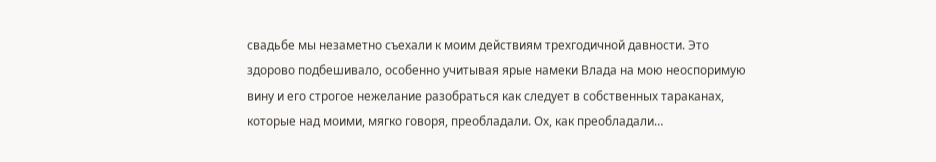свадьбе мы незаметно съехали к моим действиям трехгодичной давности. Это здорово подбешивало, особенно учитывая ярые намеки Влада на мою неоспоримую вину и его строгое нежелание разобраться как следует в собственных тараканах, которые над моими, мягко говоря, преобладали. Ох, как преобладали…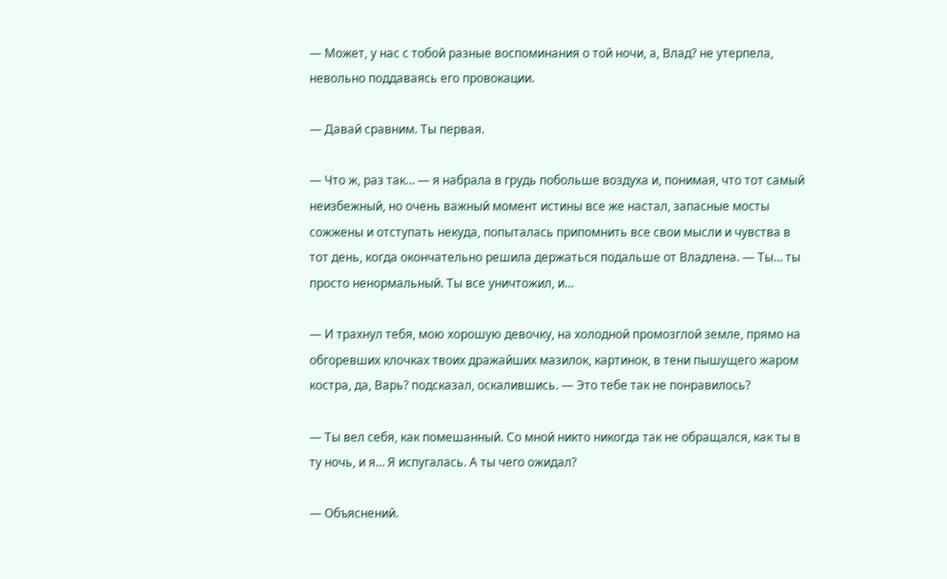— Может, у нас с тобой разные воспоминания о той ночи, а, Влад? не утерпела, невольно поддаваясь его провокации.

— Давай сравним. Ты первая.

— Что ж, раз так… — я набрала в грудь побольше воздуха и, понимая, что тот самый неизбежный, но очень важный момент истины все же настал, запасные мосты сожжены и отступать некуда, попыталась припомнить все свои мысли и чувства в тот день, когда окончательно решила держаться подальше от Владлена. — Ты… ты просто ненормальный. Ты все уничтожил, и…

— И трахнул тебя, мою хорошую девочку, на холодной промозглой земле, прямо на обгоревших клочках твоих дражайших мазилок, картинок, в тени пышущего жаром костра, да, Варь? подсказал, оскалившись. — Это тебе так не понравилось?

— Ты вел себя, как помешанный. Со мной никто никогда так не обращался, как ты в ту ночь, и я… Я испугалась. А ты чего ожидал?

— Объяснений.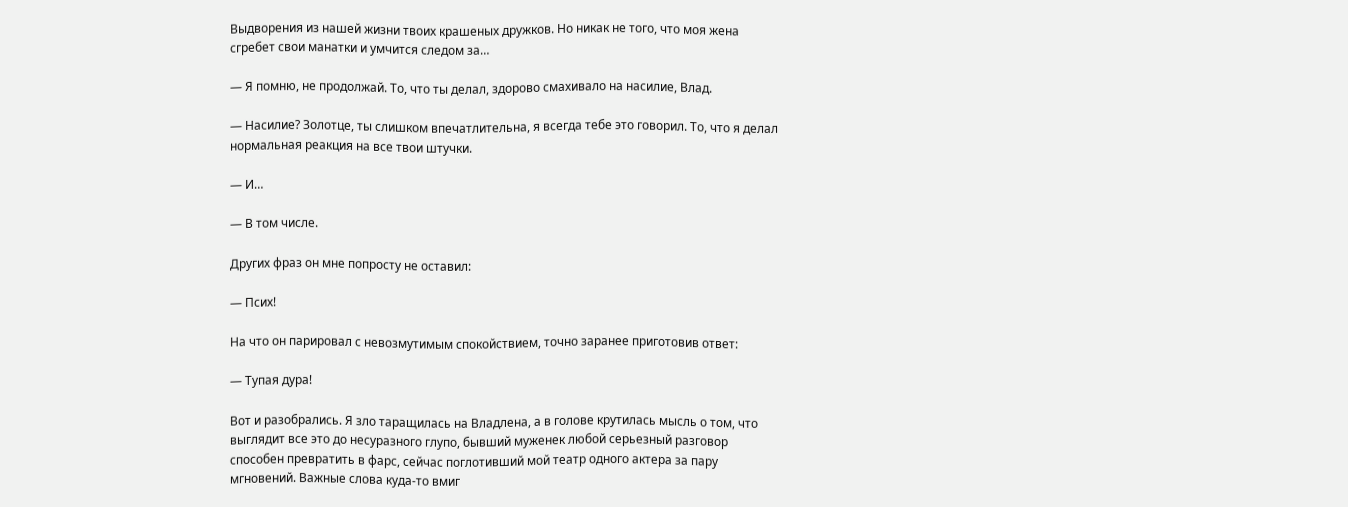Выдворения из нашей жизни твоих крашеных дружков. Но никак не того, что моя жена сгребет свои манатки и умчится следом за…

— Я помню, не продолжай. То, что ты делал, здорово смахивало на насилие, Влад.

— Насилие? Золотце, ты слишком впечатлительна, я всегда тебе это говорил. То, что я делал нормальная реакция на все твои штучки.

— И…

— В том числе.

Других фраз он мне попросту не оставил:

— Псих!

На что он парировал с невозмутимым спокойствием, точно заранее приготовив ответ:

— Тупая дура!

Вот и разобрались. Я зло таращилась на Владлена, а в голове крутилась мысль о том, что выглядит все это до несуразного глупо, бывший муженек любой серьезный разговор способен превратить в фарс, сейчас поглотивший мой театр одного актера за пару мгновений. Важные слова куда-то вмиг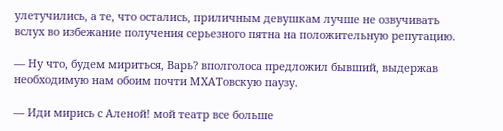улетучились, а те, что остались, приличным девушкам лучше не озвучивать вслух во избежание получения серьезного пятна на положительную репутацию.

— Ну что, будем мириться, Варь? вполголоса предложил бывший, выдержав необходимую нам обоим почти МХАТовскую паузу.

— Иди мирись с Аленой! мой театр все больше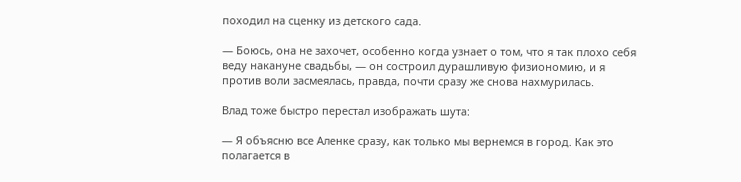походил на сценку из детского сада.

— Боюсь, она не захочет, особенно когда узнает о том, что я так плохо себя веду накануне свадьбы, — он состроил дурашливую физиономию, и я против воли засмеялась, правда, почти сразу же снова нахмурилась.

Влад тоже быстро перестал изображать шута:

— Я объясню все Аленке сразу, как только мы вернемся в город. Как это полагается в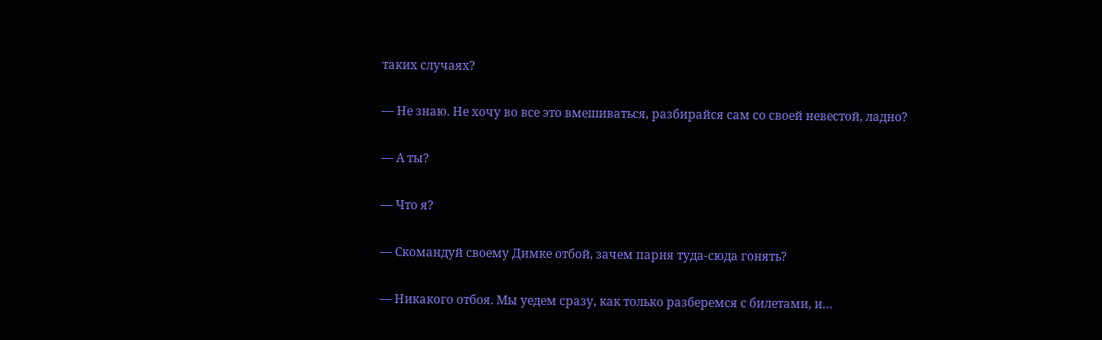таких случаях?

— Не знаю. Не хочу во все это вмешиваться, разбирайся сам со своей невестой, ладно?

— А ты?

— Что я?

— Скомандуй своему Димке отбой, зачем парня туда-сюда гонять?

— Никакого отбоя. Мы уедем сразу, как только разберемся с билетами, и…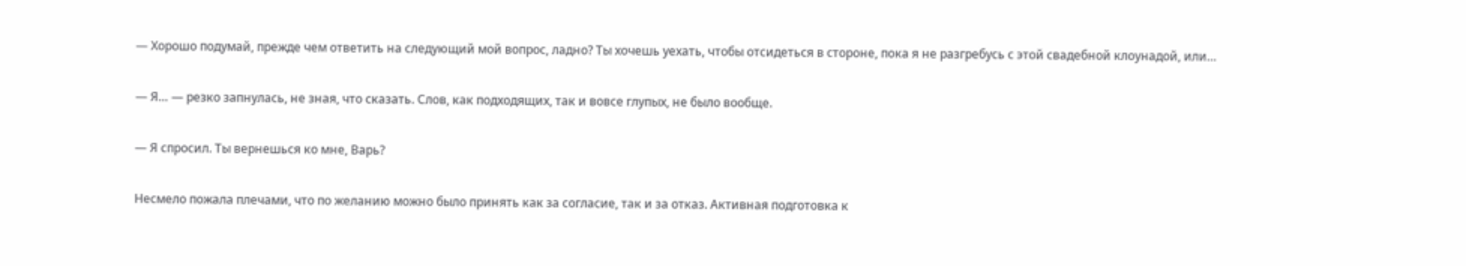— Хорошо подумай, прежде чем ответить на следующий мой вопрос, ладно? Ты хочешь уехать, чтобы отсидеться в стороне, пока я не разгребусь с этой свадебной клоунадой, или…

— Я… — резко запнулась, не зная, что сказать. Слов, как подходящих, так и вовсе глупых, не было вообще.

— Я спросил. Ты вернешься ко мне, Варь?

Несмело пожала плечами, что по желанию можно было принять как за согласие, так и за отказ. Активная подготовка к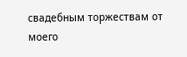свадебным торжествам от моего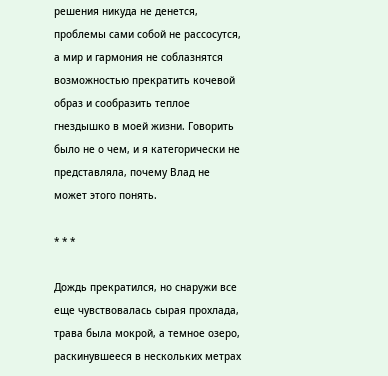решения никуда не денется, проблемы сами собой не рассосутся, а мир и гармония не соблазнятся возможностью прекратить кочевой образ и сообразить теплое гнездышко в моей жизни. Говорить было не о чем, и я категорически не представляла, почему Влад не может этого понять.

* * *

Дождь прекратился, но снаружи все еще чувствовалась сырая прохлада, трава была мокрой, а темное озеро, раскинувшееся в нескольких метрах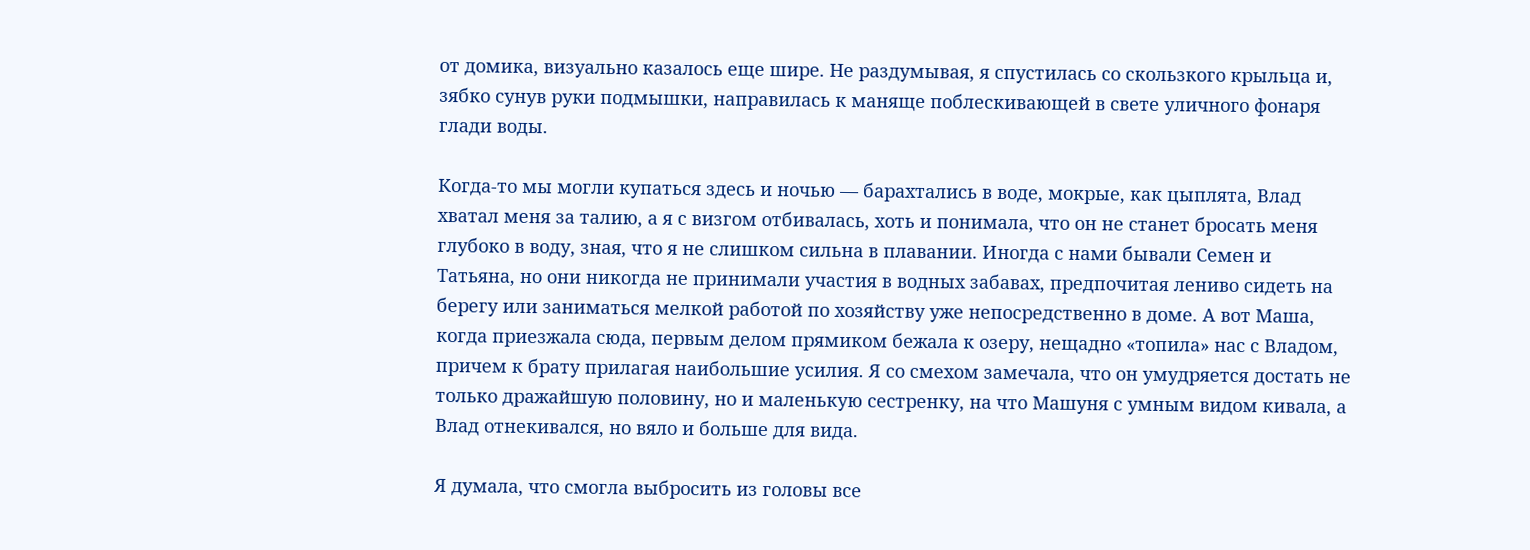от домика, визуально казалось еще шире. Не раздумывая, я спустилась со скользкого крыльца и, зябко сунув руки подмышки, направилась к маняще поблескивающей в свете уличного фонаря глади воды.

Когда-то мы могли купаться здесь и ночью — барахтались в воде, мокрые, как цыплята, Влад хватал меня за талию, а я с визгом отбивалась, хоть и понимала, что он не станет бросать меня глубоко в воду, зная, что я не слишком сильна в плавании. Иногда с нами бывали Семен и Татьяна, но они никогда не принимали участия в водных забавах, предпочитая лениво сидеть на берегу или заниматься мелкой работой по хозяйству уже непосредственно в доме. А вот Маша, когда приезжала сюда, первым делом прямиком бежала к озеру, нещадно «топила» нас с Владом, причем к брату прилагая наибольшие усилия. Я со смехом замечала, что он умудряется достать не только дражайшую половину, но и маленькую сестренку, на что Машуня с умным видом кивала, а Влад отнекивался, но вяло и больше для вида.

Я думала, что смогла выбросить из головы все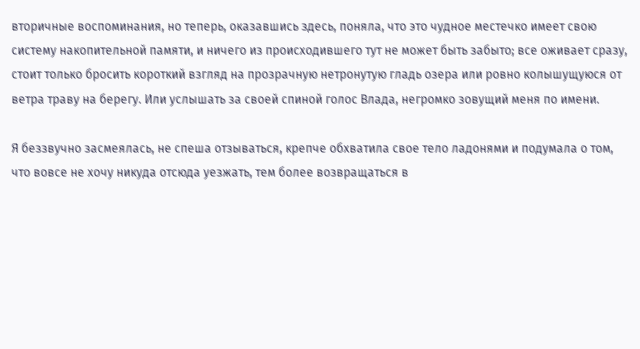вторичные воспоминания, но теперь, оказавшись здесь, поняла, что это чудное местечко имеет свою систему накопительной памяти, и ничего из происходившего тут не может быть забыто; все оживает сразу, стоит только бросить короткий взгляд на прозрачную нетронутую гладь озера или ровно колышущуюся от ветра траву на берегу. Или услышать за своей спиной голос Влада, негромко зовущий меня по имени.

Я беззвучно засмеялась, не спеша отзываться, крепче обхватила свое тело ладонями и подумала о том, что вовсе не хочу никуда отсюда уезжать, тем более возвращаться в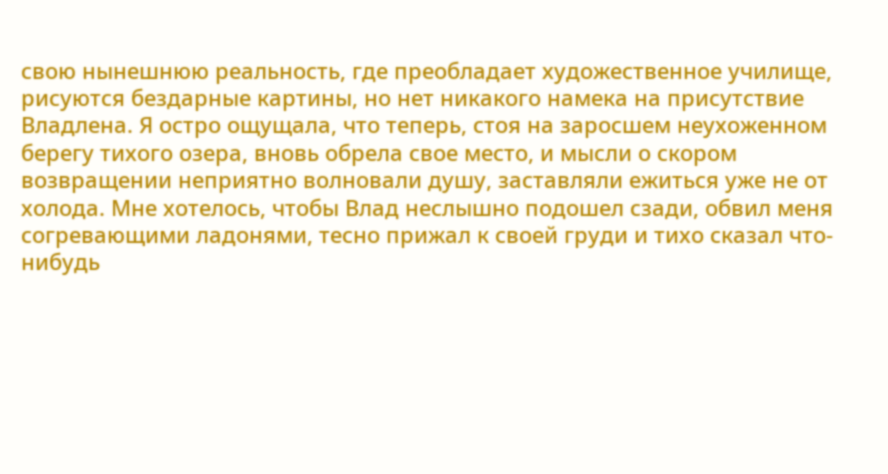свою нынешнюю реальность, где преобладает художественное училище, рисуются бездарные картины, но нет никакого намека на присутствие Владлена. Я остро ощущала, что теперь, стоя на заросшем неухоженном берегу тихого озера, вновь обрела свое место, и мысли о скором возвращении неприятно волновали душу, заставляли ежиться уже не от холода. Мне хотелось, чтобы Влад неслышно подошел сзади, обвил меня согревающими ладонями, тесно прижал к своей груди и тихо сказал что-нибудь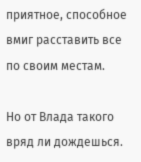приятное, способное вмиг расставить все по своим местам.

Но от Влада такого вряд ли дождешься.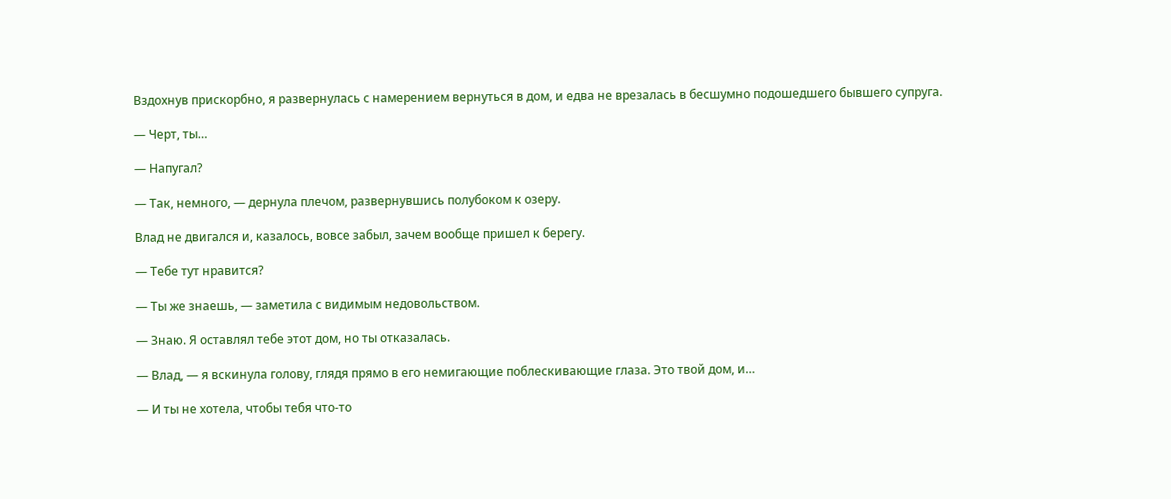Вздохнув прискорбно, я развернулась с намерением вернуться в дом, и едва не врезалась в бесшумно подошедшего бывшего супруга.

— Черт, ты…

— Напугал?

— Так, немного, — дернула плечом, развернувшись полубоком к озеру.

Влад не двигался и, казалось, вовсе забыл, зачем вообще пришел к берегу.

— Тебе тут нравится?

— Ты же знаешь, — заметила с видимым недовольством.

— Знаю. Я оставлял тебе этот дом, но ты отказалась.

— Влад, — я вскинула голову, глядя прямо в его немигающие поблескивающие глаза. Это твой дом, и…

— И ты не хотела, чтобы тебя что-то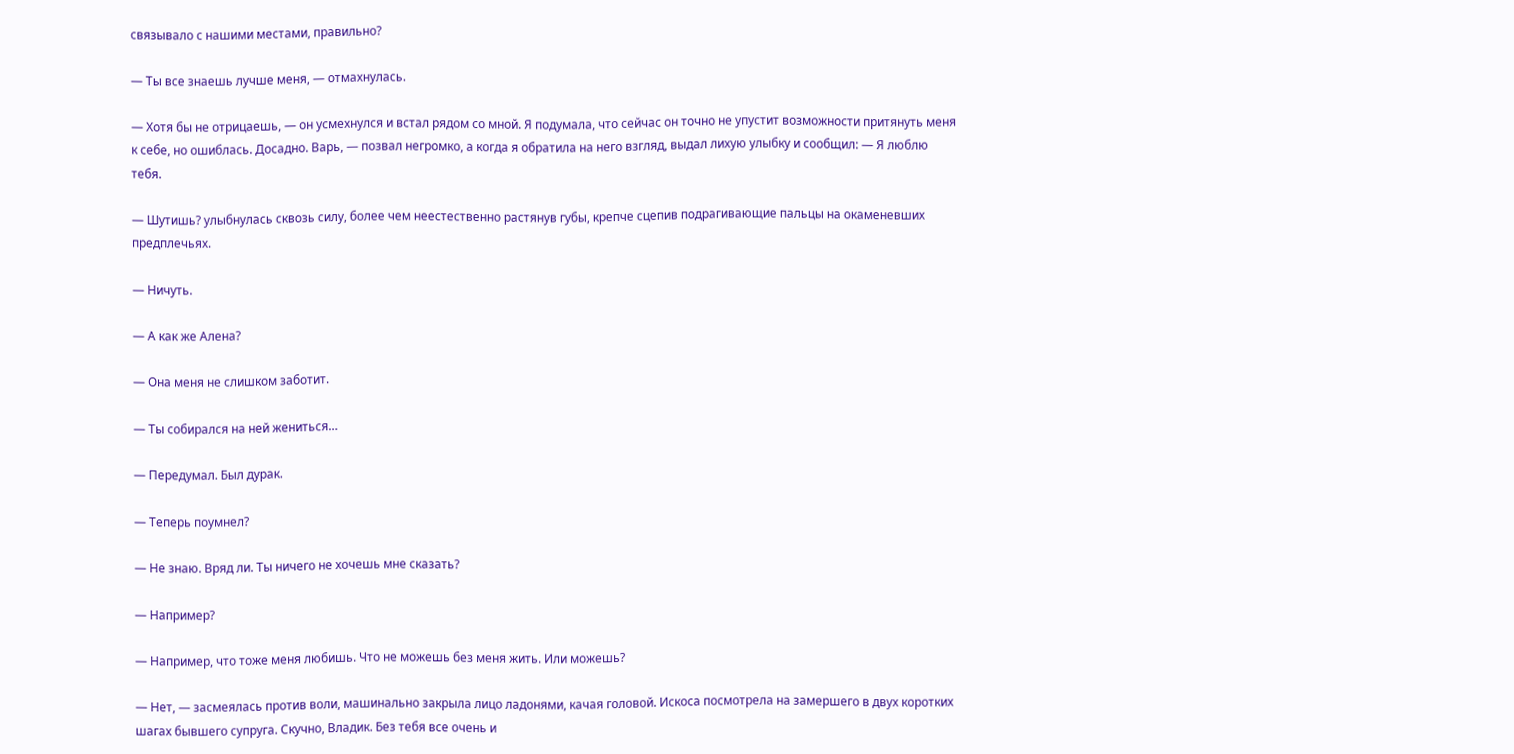связывало с нашими местами, правильно?

— Ты все знаешь лучше меня, — отмахнулась.

— Хотя бы не отрицаешь, — он усмехнулся и встал рядом со мной. Я подумала, что сейчас он точно не упустит возможности притянуть меня к себе, но ошиблась. Досадно. Варь, — позвал негромко, а когда я обратила на него взгляд, выдал лихую улыбку и сообщил: — Я люблю тебя.

— Шутишь? улыбнулась сквозь силу, более чем неестественно растянув губы, крепче сцепив подрагивающие пальцы на окаменевших предплечьях.

— Ничуть.

— А как же Алена?

— Она меня не слишком заботит.

— Ты собирался на ней жениться…

— Передумал. Был дурак.

— Теперь поумнел?

— Не знаю. Вряд ли. Ты ничего не хочешь мне сказать?

— Например?

— Например, что тоже меня любишь. Что не можешь без меня жить. Или можешь?

— Нет, — засмеялась против воли, машинально закрыла лицо ладонями, качая головой. Искоса посмотрела на замершего в двух коротких шагах бывшего супруга. Скучно, Владик. Без тебя все очень и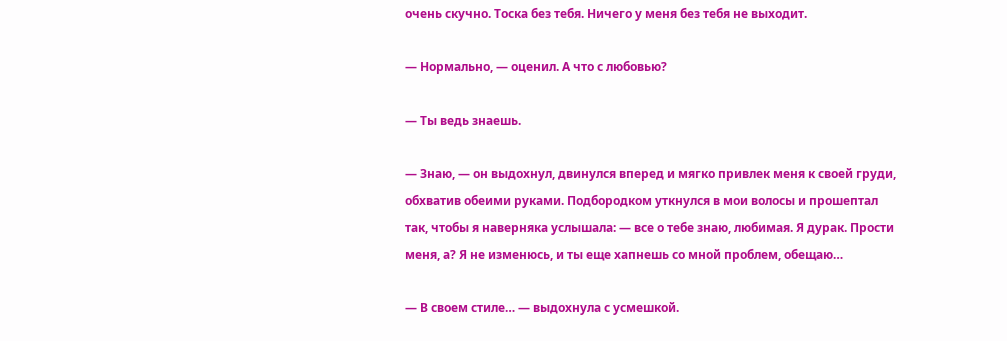очень скучно. Тоска без тебя. Ничего у меня без тебя не выходит.

— Нормально, — оценил. А что с любовью?

— Ты ведь знаешь.

— Знаю, — он выдохнул, двинулся вперед и мягко привлек меня к своей груди, обхватив обеими руками. Подбородком уткнулся в мои волосы и прошептал так, чтобы я наверняка услышала: — все о тебе знаю, любимая. Я дурак. Прости меня, а? Я не изменюсь, и ты еще хапнешь со мной проблем, обещаю…

— В своем стиле… — выдохнула с усмешкой.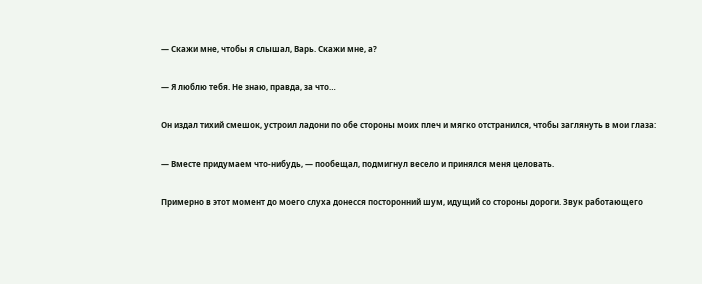— Скажи мне, чтобы я слышал, Варь. Скажи мне, а?

— Я люблю тебя. Не знаю, правда, за что…

Он издал тихий смешок, устроил ладони по обе стороны моих плеч и мягко отстранился, чтобы заглянуть в мои глаза:

— Вместе придумаем что-нибудь, — пообещал, подмигнул весело и принялся меня целовать.

Примерно в этот момент до моего слуха донесся посторонний шум, идущий со стороны дороги. Звук работающего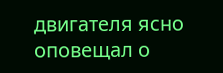двигателя ясно оповещал о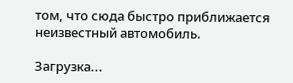том, что сюда быстро приближается неизвестный автомобиль.

Загрузка...